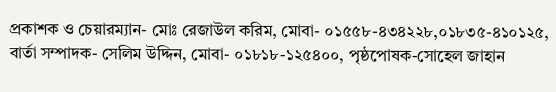প্রকাশক ও চেয়ারম্যান- মোঃ রেজাউল করিম, মোবা- ০১৫৫৮-৪৩৪২২৮,০১৮৩৫-৪১০১২৫, বার্তা সম্পাদক- সেলিম উদ্দিন, মোবা- ০১৮১৮-১২৫৪০০, পৃষ্ঠপোষক-সোহেল জাহান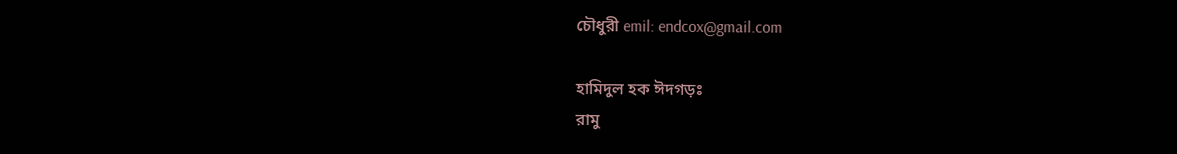চৌধুরী emil: endcox@gmail.com

হামিদুল হক ঈদগড়ঃ
রামু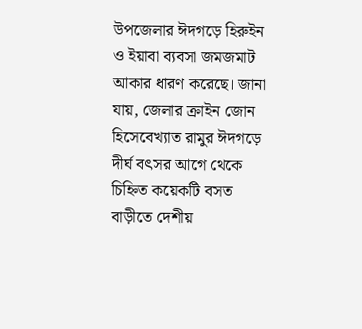উপজেলার ঈদগড়ে হিরুইন ও ইয়াবা ব্যবসা জমজমাট আকার ধারণ করেছে। জানা যায়, জেলার ক্রাইন জোন হিসেবেখ্যাত রামুর ঈদগড়ে দীর্ঘ বৎসর আগে থেকে চিহ্নিত কয়েকটি বসত বাড়ীতে দেশীয়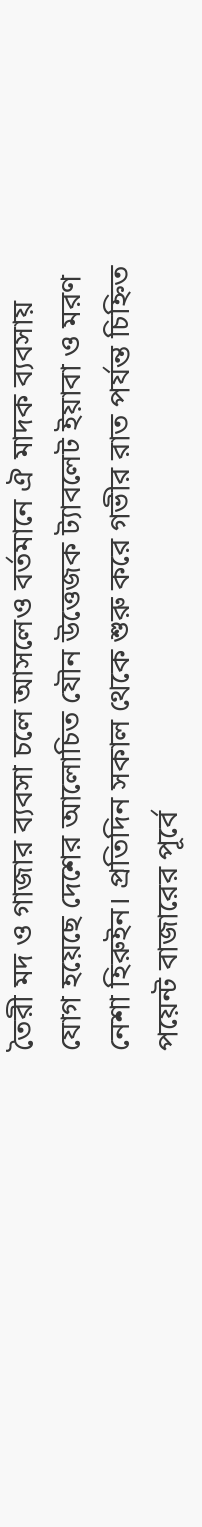তৈরী মদ ও গাজার ব্যবসা চলে আসলেও বর্তমানে ঐ মাদক ব্যবসায় যোগ হয়েছে দেশের আলোচিত যৌন উত্তেজক ট্যাবলেট ইয়াবা ও মরণ নেশা হিরুইন। প্রতিদিন সকাল থেকে শুরু করে গভীর রাত পর্যন্ত চিহ্নিত পয়েন্ট বাজারের পূর্বে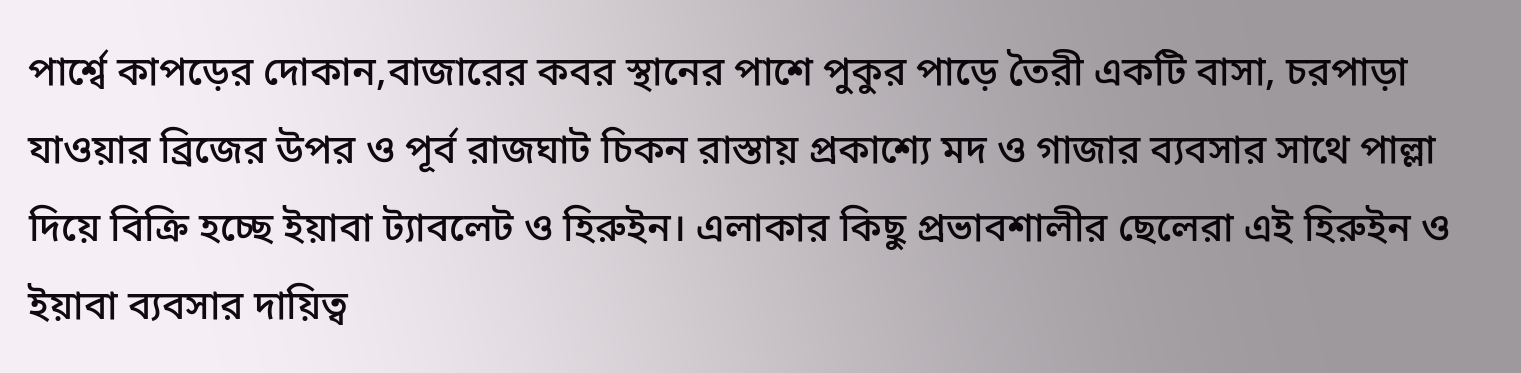পার্শ্বে কাপড়ের দোকান,বাজারের কবর স্থানের পাশে পুকুর পাড়ে তৈরী একটি বাসা, চরপাড়া যাওয়ার ব্রিজের উপর ও পূর্ব রাজঘাট চিকন রাস্তায় প্রকাশ্যে মদ ও গাজার ব্যবসার সাথে পাল্লা দিয়ে বিক্রি হচ্ছে ইয়াবা ট্যাবলেট ও হিরুইন। এলাকার কিছু প্রভাবশালীর ছেলেরা এই হিরুইন ও ইয়াবা ব্যবসার দায়িত্ব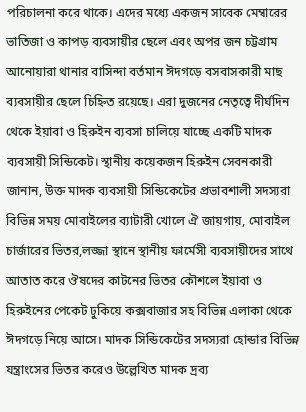পরিচালনা করে থাকে। এদের মধ্যে একজন সাবেক মেম্বারের ভাতিজা ও কাপড় ব্যবসায়ীর ছেলে এবং অপর জন চট্টগ্রাম আনোয়ারা থানার বাসিন্দা বর্তমান ঈদগড়ে বসবাসকারী মাছ ব্যবসায়ীর ছেলে চিহ্নিত রয়েছে। এরা দুজনের নেতৃত্বে দীর্ঘদিন থেকে ইয়াবা ও হিরুইন ব্যবসা চালিয়ে যাচ্ছে একটি মাদক ব্যবসায়ী সিন্ডিকেট। স্থানীয় কয়েকজন হিরুইন সেবনকারী জানান, উক্ত মাদক ব্যবসায়ী সিন্ডিকেটের প্রভাবশালী সদস্যরা বিভিন্ন সময় মোবাইলের ব্যাটারী খোলে ঐ জায়গায়, মোবাইল চার্জারের ভিতর,লজ্জা স্থানে স্থানীয় ফার্মেসী ব্যবসায়ীদের সাথে আতাত করে ঔষদের কাটনের ভিতর কৌশলে ইয়াবা ও হিরুইনের পেকেট ঢুকিয়ে কক্সবাজার সহ বিভিন্ন এলাকা থেকে ঈদগড়ে নিয়ে আসে। মাদক সিন্ডিকেটের সদস্যরা হোন্ডার বিভিন্ন যন্ত্রাংসের ভিতর করেও উল্লেখিত মাদক দ্রব্য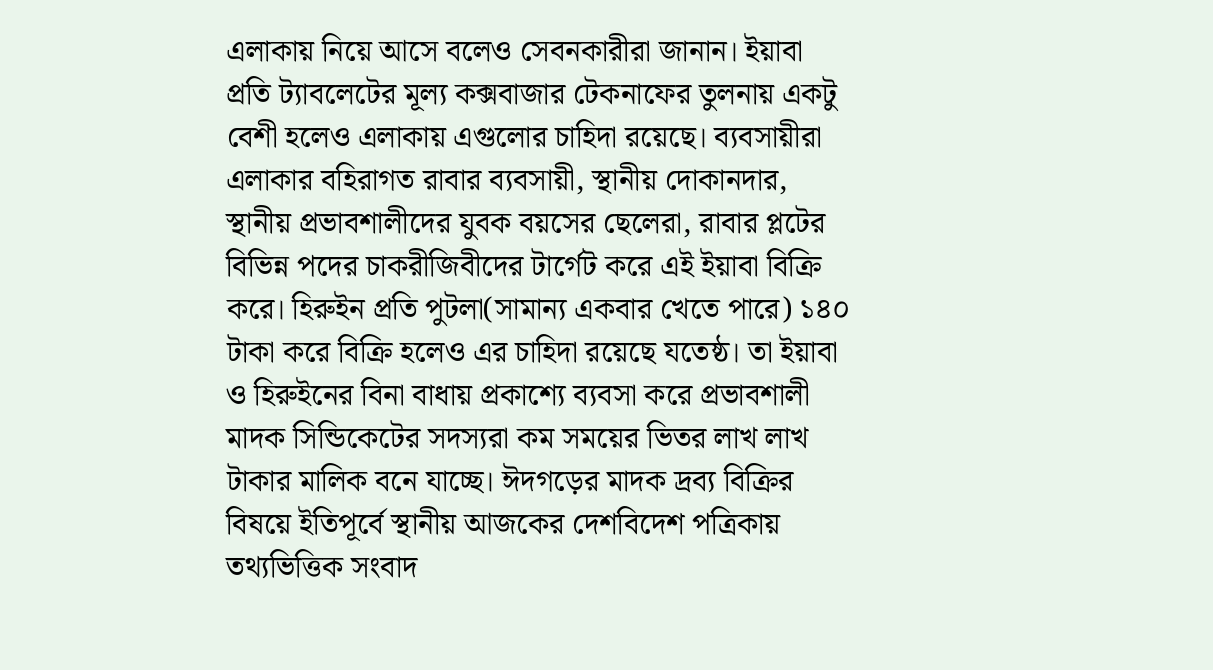এলাকায় নিয়ে আসে বলেও সেবনকারীরা জানান। ইয়াবা প্রতি ট্যাবলেটের মূল্য কক্সবাজার টেকনাফের তুলনায় একটু বেশী হলেও এলাকায় এগুলোর চাহিদা রয়েছে। ব্যবসায়ীরা এলাকার বহিরাগত রাবার ব্যবসায়ী, স্থানীয় দোকানদার, স্থানীয় প্রভাবশালীদের যুবক বয়সের ছেলেরা, রাবার প্লটের বিভিন্ন পদের চাকরীজিবীদের টার্গেট করে এই ইয়াবা বিক্রি করে। হিরুইন প্রতি পুটলা(সামান্য একবার খেতে পারে) ১৪০ টাকা করে বিক্রি হলেও এর চাহিদা রয়েছে যতেষ্ঠ। তা ইয়াবা ও হিরুইনের বিনা বাধায় প্রকাশ্যে ব্যবসা করে প্রভাবশালী মাদক সিন্ডিকেটের সদস্যরা কম সময়ের ভিতর লাখ লাখ টাকার মালিক বনে যাচ্ছে। ঈদগড়ের মাদক দ্রব্য বিক্রির বিষয়ে ইতিপূর্বে স্থানীয় আজকের দেশবিদেশ পত্রিকায় তথ্যভিত্তিক সংবাদ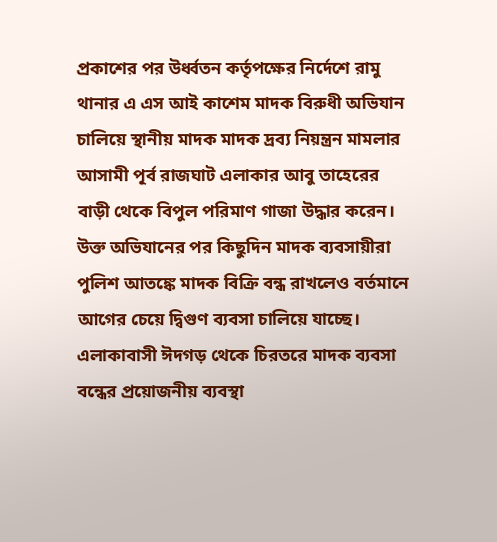প্রকাশের পর উর্ধ্বতন কর্তৃপক্ষের নির্দেশে রামু থানার এ এস আই কাশেম মাদক বিরুধী অভিযান চালিয়ে স্থানীয় মাদক মাদক দ্রব্য নিয়ন্ত্রন মামলার আসামী পূর্ব রাজঘাট এলাকার আবু তাহেরের বাড়ী থেকে বিপুল পরিমাণ গাজা উদ্ধার করেন। উক্ত অভিযানের পর কিছুদিন মাদক ব্যবসায়ীরা পুলিশ আতঙ্কে মাদক বিক্রি বন্ধ রাখলেও বর্তমানে আগের চেয়ে দ্বিগুণ ব্যবসা চালিয়ে যাচ্ছে। এলাকাবাসী ঈদগড় থেকে চিরতরে মাদক ব্যবসা বন্ধের প্রয়োজনীয় ব্যবস্থা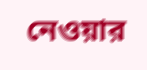নেওয়ার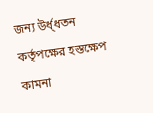জন্য উর্ধ্ধতন কর্তৃপক্ষের হস্তক্ষেপ কামনা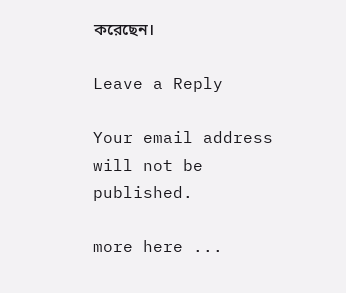করেছেন।

Leave a Reply

Your email address will not be published.

more here ...